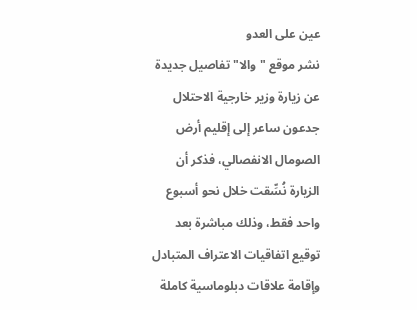عين على العدو
نشر موقع "والا" تفاصيل جديدة عن زيارة وزير خارجية الاحتلال جدعون ساعر إلى إقليم أرض الصومال الانفصالي، فذكر أن الزيارة نُسِّقت خلال نحو أسبوع واحد فقط، وذلك مباشرة بعد توقيع اتفاقيات الاعتراف المتبادل وإقامة علاقات دبلوماسية كاملة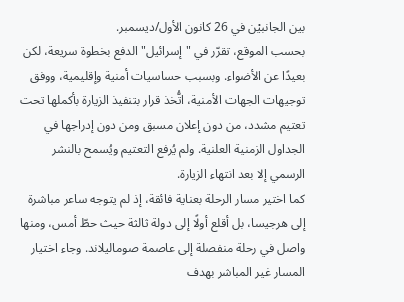بين الجانبيْن في 26 كانون الأول/ديسمبر.
بحسب الموقع، تقرّر في "إسرائيل" الدفع بخطوة سريعة، لكن بعيدًا عن الأضواء. وبسبب حساسيات أمنية وإقليمية، ووفق توجيهات الجهات الأمنية، اتُّخذ قرار بتنفيذ الزيارة بأكملها تحت تعتيم مشدد، من دون إعلان مسبق ومن دون إدراجها في الجداول الزمنية العلنية. ولم يُرفع التعتيم ويُسمح بالنشر الرسمي إلا بعد انتهاء الزيارة.
كما اختير مسار الرحلة بعناية فائقة، إذ لم يتوجه ساعر مباشرة إلى هرجيسا، بل أقلع أولًا إلى دولة ثالثة حيث حطّ أمس، ومنها واصل في رحلة منفصلة إلى عاصمة صوماليلاند. وجاء اختيار المسار غير المباشر بهدف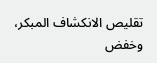تقليص الانكشاف المبكر، وخفض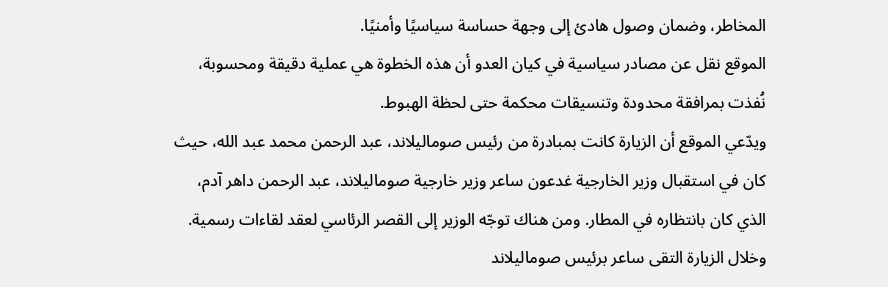المخاطر، وضمان وصول هادئ إلى وجهة حساسة سياسيًا وأمنيًا.
الموقع نقل عن مصادر سياسية في كيان العدو أن هذه الخطوة هي عملية دقيقة ومحسوبة، نُفذت بمرافقة محدودة وتنسيقات محكمة حتى لحظة الهبوط.
ويدّعي الموقع أن الزيارة كانت بمبادرة من رئيس صوماليلاند، عبد الرحمن محمد عبد الله، حيث كان في استقبال وزير الخارجية غدعون ساعر وزير خارجية صوماليلاند، عبد الرحمن داهر آدم، الذي كان بانتظاره في المطار. ومن هناك توجّه الوزير إلى القصر الرئاسي لعقد لقاءات رسمية. وخلال الزيارة التقى ساعر برئيس صوماليلاند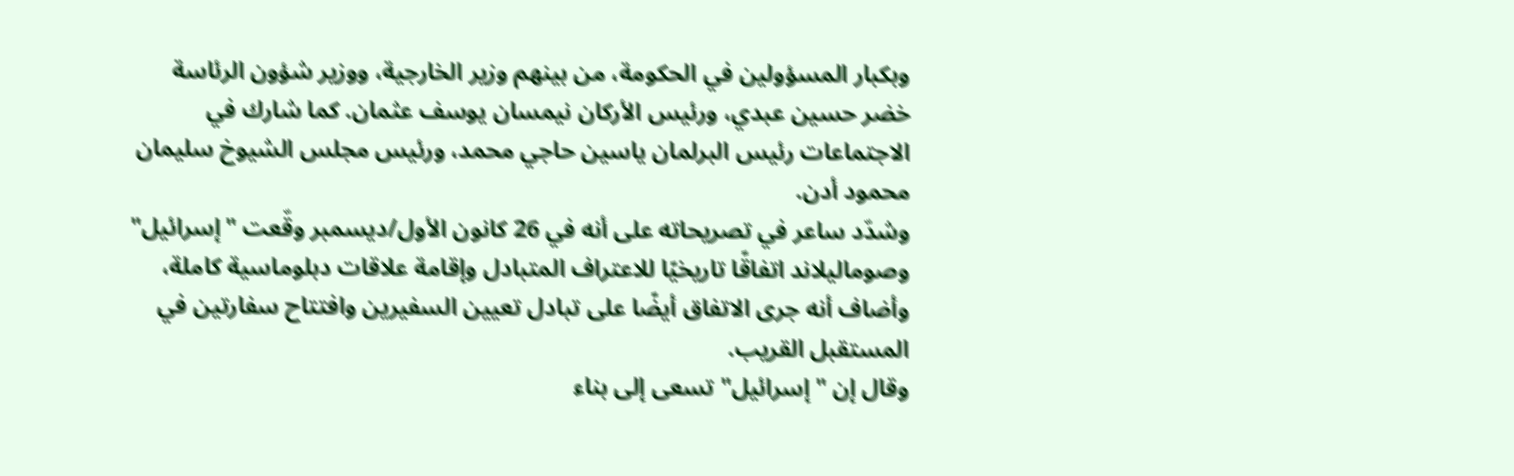وبكبار المسؤولين في الحكومة، من بينهم وزير الخارجية، ووزير شؤون الرئاسة خضر حسين عبدي، ورئيس الأركان نيمسان يوسف عثمان. كما شارك في الاجتماعات رئيس البرلمان ياسين حاجي محمد، ورئيس مجلس الشيوخ سليمان محمود أدن.
وشدّد ساعر في تصريحاته على أنه في 26 كانون الأول/ديسمبر وقّعت "إسرائيل" وصوماليلاند اتفاقًا تاريخيًا للاعتراف المتبادل وإقامة علاقات دبلوماسية كاملة، وأضاف أنه جرى الاتفاق أيضًا على تبادل تعيين السفيرين وافتتاح سفارتين في المستقبل القريب.
وقال إن "إسرائيل" تسعى إلى بناء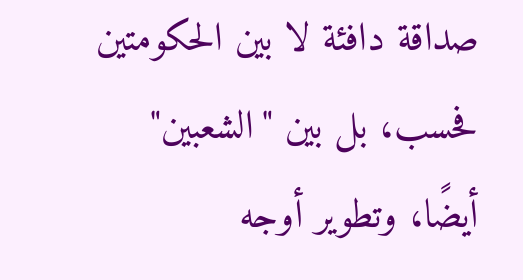صداقة دافئة لا بين الحكومتين فحسب، بل بين "الشعبين" أيضًا، وتطوير أوجه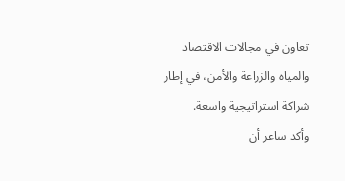تعاون في مجالات الاقتصاد والمياه والزراعة والأمن، في إطار شراكة استراتيجية واسعة.
وأكد ساعر أن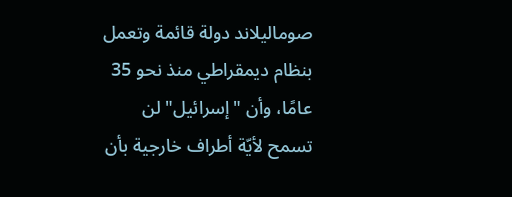صوماليلاند دولة قائمة وتعمل بنظام ديمقراطي منذ نحو 35 عامًا، وأن "إسرائيل" لن تسمح لأيّة أطراف خارجية بأن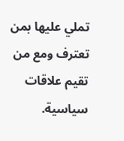تملي عليها بمن تعترف ومع من تقيم علاقات سياسية.